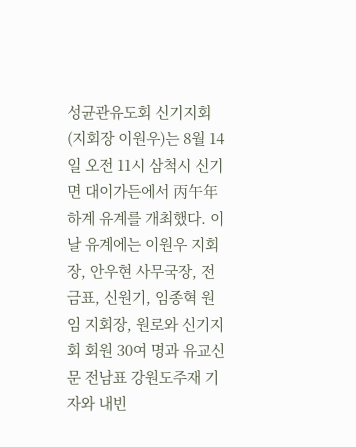성균관유도회 신기지회(지회장 이원우)는 8월 14일 오전 11시 삼척시 신기면 대이가든에서 丙午年 하계 유계를 개최했다. 이날 유계에는 이원우 지회장, 안우현 사무국장, 전금표, 신원기, 임종혁 원임 지회장, 원로와 신기지회 회원 30여 명과 유교신문 전남표 강원도주재 기자와 내빈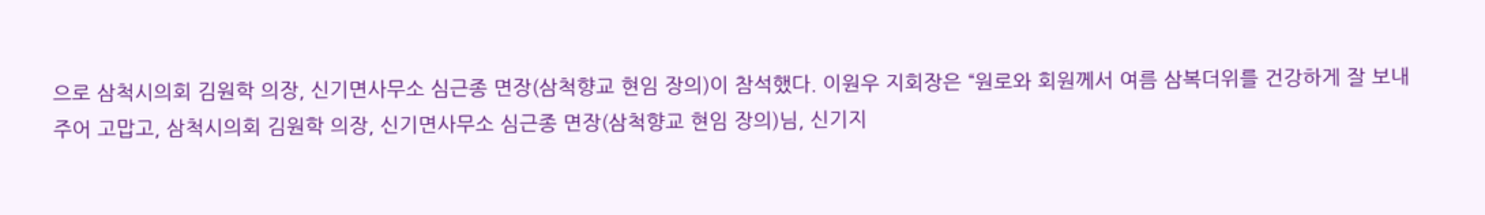으로 삼척시의회 김원학 의장, 신기면사무소 심근종 면장(삼척향교 현임 장의)이 참석했다. 이원우 지회장은 “원로와 회원께서 여름 삼복더위를 건강하게 잘 보내주어 고맙고, 삼척시의회 김원학 의장, 신기면사무소 심근종 면장(삼척향교 현임 장의)님, 신기지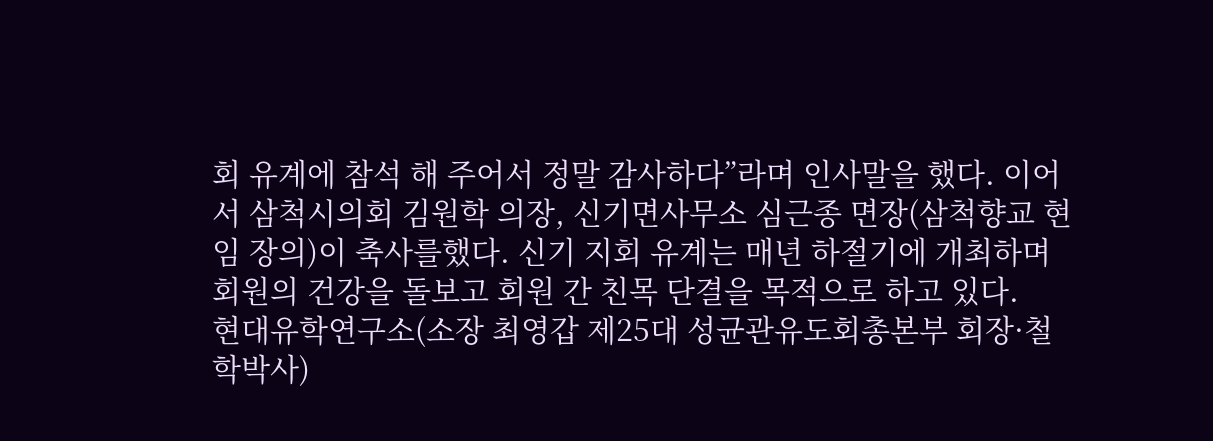회 유계에 참석 해 주어서 정말 감사하다”라며 인사말을 했다. 이어서 삼척시의회 김원학 의장, 신기면사무소 심근종 면장(삼척향교 현임 장의)이 축사를했다. 신기 지회 유계는 매년 하절기에 개최하며 회원의 건강을 돌보고 회원 간 친목 단결을 목적으로 하고 있다.
현대유학연구소(소장 최영갑 제25대 성균관유도회총본부 회장·철학박사)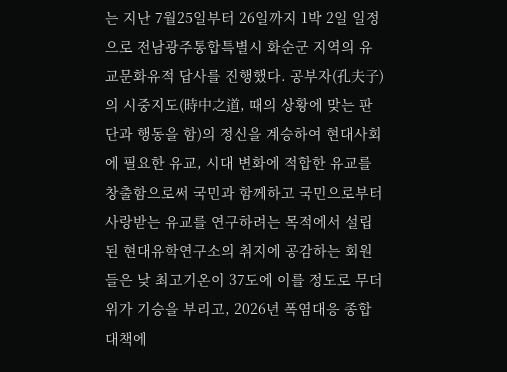는 지난 7월25일부터 26일까지 1박 2일 일정으로 전남광주통합특별시 화순군 지역의 유교문화유적 답사를 진행했다. 공부자(孔夫子)의 시중지도(時中之道, 때의 상황에 맞는 판단과 행동을 함)의 정신을 계승하여 현대사회에 필요한 유교, 시대 변화에 적합한 유교를 창출함으로써 국민과 함께하고 국민으로부터 사랑받는 유교를 연구하려는 목적에서 설립된 현대유학연구소의 취지에 공감하는 회원들은 낮 최고기온이 37도에 이를 정도로 무더위가 기승을 부리고, 2026년 폭염대응 종합대책에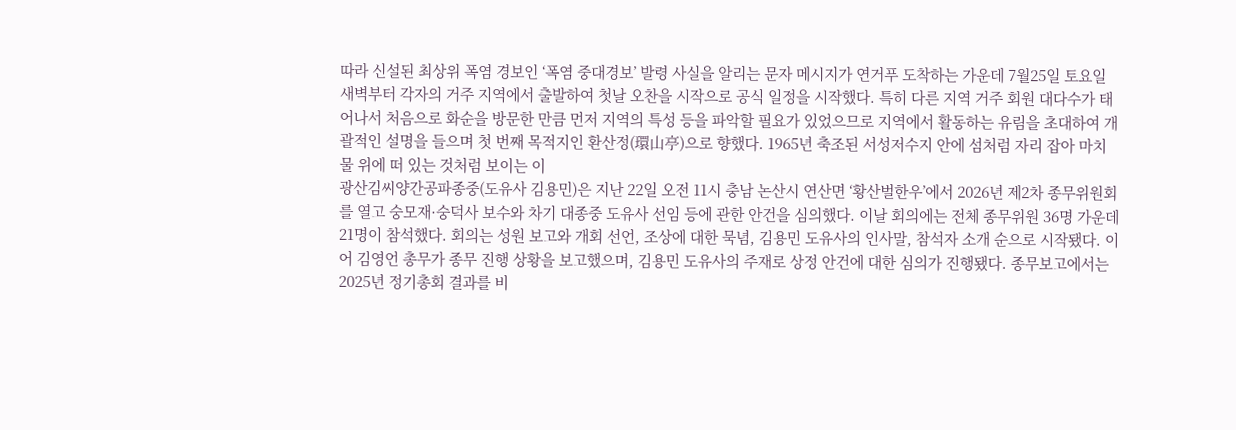따라 신설된 최상위 폭염 경보인 ‘폭염 중대경보’ 발령 사실을 알리는 문자 메시지가 연거푸 도착하는 가운데 7월25일 토요일 새벽부터 각자의 거주 지역에서 출발하여 첫날 오찬을 시작으로 공식 일정을 시작했다. 특히 다른 지역 거주 회원 대다수가 태어나서 처음으로 화순을 방문한 만큼 먼저 지역의 특성 등을 파악할 필요가 있었으므로 지역에서 활동하는 유림을 초대하여 개괄적인 설명을 들으며 첫 번째 목적지인 환산정(環山亭)으로 향했다. 1965년 축조된 서성저수지 안에 섬처럼 자리 잡아 마치 물 위에 떠 있는 것처럼 보이는 이
광산김씨양간공파종중(도유사 김용민)은 지난 22일 오전 11시 충남 논산시 연산면 ‘황산벌한우’에서 2026년 제2차 종무위원회를 열고 숭모재·숭덕사 보수와 차기 대종중 도유사 선임 등에 관한 안건을 심의했다. 이날 회의에는 전체 종무위원 36명 가운데 21명이 참석했다. 회의는 성원 보고와 개회 선언, 조상에 대한 묵념, 김용민 도유사의 인사말, 참석자 소개 순으로 시작됐다. 이어 김영언 총무가 종무 진행 상황을 보고했으며, 김용민 도유사의 주재로 상정 안건에 대한 심의가 진행됐다. 종무보고에서는 2025년 정기총회 결과를 비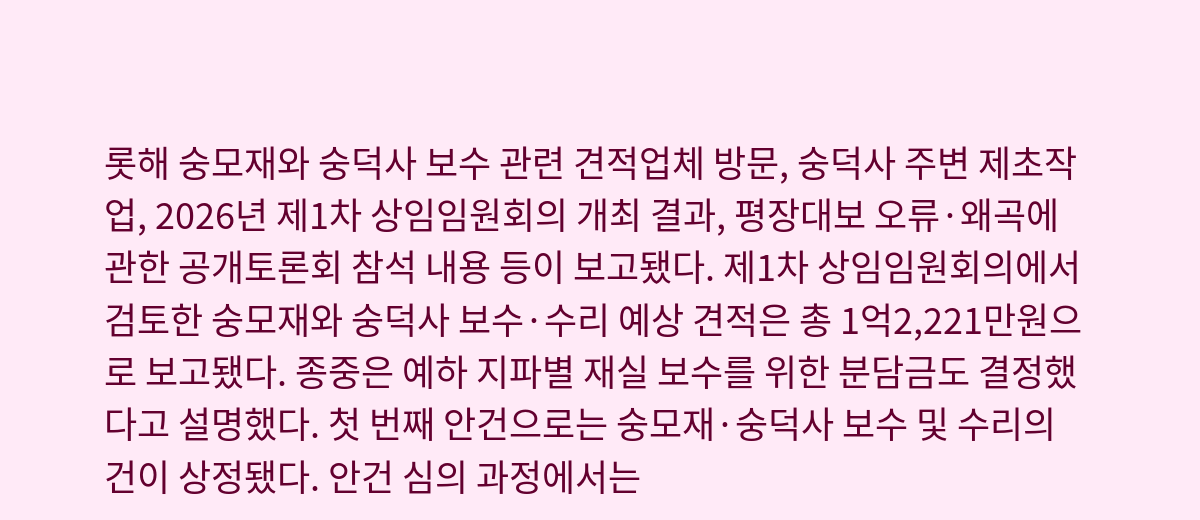롯해 숭모재와 숭덕사 보수 관련 견적업체 방문, 숭덕사 주변 제초작업, 2026년 제1차 상임임원회의 개최 결과, 평장대보 오류·왜곡에 관한 공개토론회 참석 내용 등이 보고됐다. 제1차 상임임원회의에서 검토한 숭모재와 숭덕사 보수·수리 예상 견적은 총 1억2,221만원으로 보고됐다. 종중은 예하 지파별 재실 보수를 위한 분담금도 결정했다고 설명했다. 첫 번째 안건으로는 숭모재·숭덕사 보수 및 수리의 건이 상정됐다. 안건 심의 과정에서는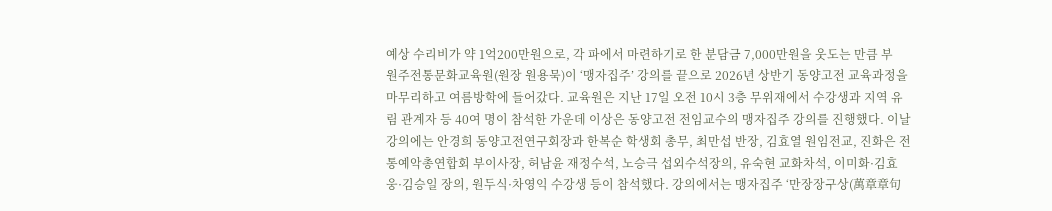예상 수리비가 약 1억200만원으로, 각 파에서 마련하기로 한 분담금 7,000만원을 웃도는 만큼 부
원주전통문화교육원(원장 원용묵)이 ‘맹자집주’ 강의를 끝으로 2026년 상반기 동양고전 교육과정을 마무리하고 여름방학에 들어갔다. 교육원은 지난 17일 오전 10시 3층 무위재에서 수강생과 지역 유림 관계자 등 40여 명이 참석한 가운데 이상은 동양고전 전임교수의 맹자집주 강의를 진행했다. 이날 강의에는 안경희 동양고전연구회장과 한복순 학생회 총무, 최만섭 반장, 김효열 원임전교, 진화은 전통예악총연합회 부이사장, 허남윤 재정수석, 노승극 섭외수석장의, 유숙현 교화차석, 이미화·김효웅·김승일 장의, 원두식·차영익 수강생 등이 참석했다. 강의에서는 맹자집주 ‘만장장구상(萬章章句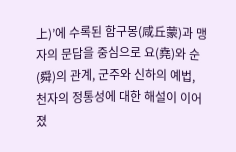上)’에 수록된 함구몽(咸丘蒙)과 맹자의 문답을 중심으로 요(堯)와 순(舜)의 관계, 군주와 신하의 예법, 천자의 정통성에 대한 해설이 이어졌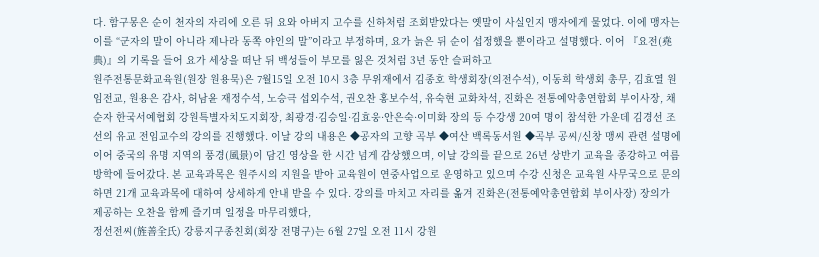다. 함구몽은 순이 천자의 자리에 오른 뒤 요와 아버지 고수를 신하처럼 조회받았다는 옛말이 사실인지 맹자에게 물었다. 이에 맹자는 이를 “군자의 말이 아니라 제나라 동쪽 야인의 말”이라고 부정하며, 요가 늙은 뒤 순이 섭정했을 뿐이라고 설명했다. 이어 『요전(堯典)』의 기록을 들어 요가 세상을 떠난 뒤 백성들이 부모를 잃은 것처럼 3년 동안 슬퍼하고
원주전통문화교육원(원장 원용묵)은 7월15일 오전 10시 3층 무위재에서 김종호 학생회장(의전수석), 이동희 학생회 총무, 김효열 원임전교, 원용은 감사, 허남윤 재정수석, 노승극 섭외수석, 권오찬 홍보수석, 유숙현 교화차석, 진화은 전통예악총연합회 부이사장, 채순자 한국서예협회 강원특별자치도지회장, 최광경·김승일·김효웅·안은숙·이미화 장의 등 수강생 20여 명이 참석한 가운데 김경선 조선의 유교 전임교수의 강의를 진행했다. 이날 강의 내용은 ◆공자의 고향 곡부 ◆여산 백록동서원 ◆곡부 공씨/신창 맹씨 관련 설명에 이어 중국의 유명 지역의 풍경(風景)이 담긴 영상을 한 시간 넘게 감상했으며, 이날 강의를 끝으로 26년 상반기 교육을 종강하고 여름방학에 들어갔다. 본 교육과목은 원주시의 지원을 받아 교육원이 연중사업으로 운영하고 있으며 수강 신청은 교육원 사무국으로 문의하면 21개 교육과목에 대하여 상세하게 안내 받을 수 있다. 강의를 마치고 자리를 옮겨 진화은(전통예악총연합회 부이사장) 장의가 제공하는 오찬을 함께 즐기며 일정을 마무리했다,
정선전씨(旌善全氏) 강릉지구종친회(회장 전명구)는 6월 27일 오전 11시 강원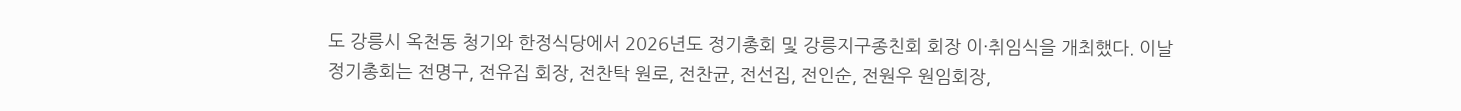도 강릉시 옥천동 청기와 한정식당에서 2026년도 정기총회 및 강릉지구종친회 회장 이·취임식을 개최했다. 이날 정기총회는 전명구, 전유집 회장, 전찬탁 원로, 전찬균, 전선집, 전인순, 전원우 원임회장,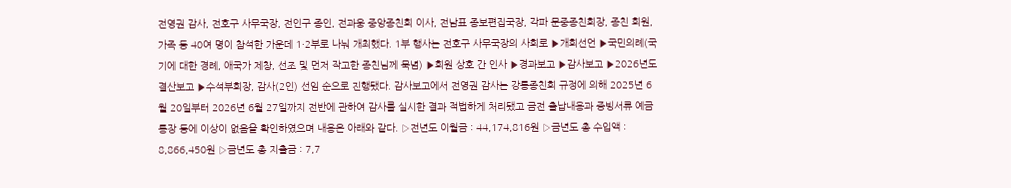전영권 감사, 전호구 사무국장, 전인구 종인, 전과웅 중앙종친회 이사, 전남표 종보편집국장, 각파 문중종친회장, 종친 회원, 가족 등 40여 명이 참석한 가운데 1·2부로 나눠 개최했다. 1부 행사는 전호구 사무국장의 사회로 ▶개회선언 ▶국민의례(국기에 대한 경례, 애국가 제창, 선조 및 먼저 작고한 종친님께 묵념) ▶회원 상호 간 인사 ▶경과보고 ▶감사보고 ▶2026년도 결산보고 ▶수석부회장, 감사(2인) 선임 순으로 진행됐다. 감사보고에서 전영권 감사는 강릉종친회 규정에 의해 2025년 6월 20일부터 2026년 6월 27일까지 전반에 관하여 감사를 실시한 결과 적법하게 처리됐고 금전 출납내용과 증빙서류 예금통장 등에 이상이 없음을 확인하였으며 내용은 아래와 같다. ▷전년도 이월금 : 44,174,816원 ▷금년도 총 수입액 : 8,866,450원 ▷금년도 총 지출금 : 7,7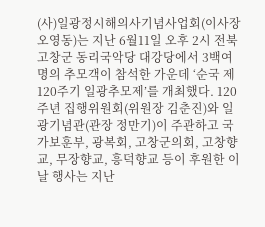(사)일광정시해의사기념사업회(이사장 오영동)는 지난 6월11일 오후 2시 전북 고창군 동리국악당 대강당에서 3백여 명의 추모객이 참석한 가운데 ‘순국 제120주기 일광추모제’를 개최했다. 120주년 집행위원회(위원장 김춘진)와 일광기념관(관장 정만기)이 주관하고 국가보훈부, 광복회, 고창군의회, 고창향교, 무장향교, 흥덕향교 등이 후원한 이날 행사는 지난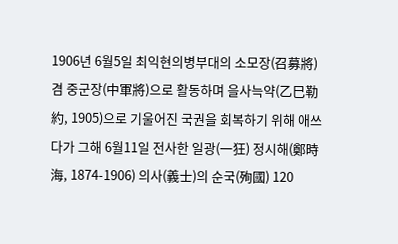1906년 6월5일 최익현의병부대의 소모장(召募將) 겸 중군장(中軍將)으로 활동하며 을사늑약(乙巳勒約, 1905)으로 기울어진 국권을 회복하기 위해 애쓰다가 그해 6월11일 전사한 일광(一狂) 정시해(鄭時海, 1874-1906) 의사(義士)의 순국(殉國) 120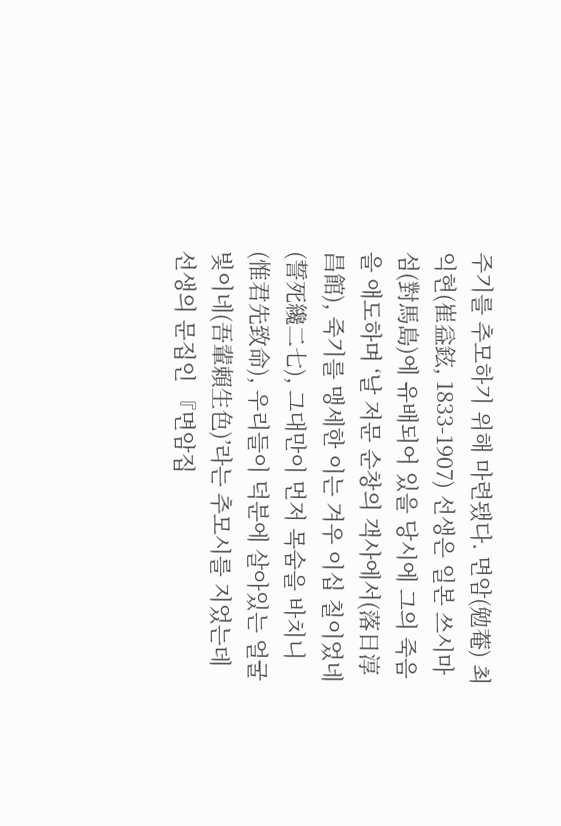주기를 추모하기 위해 마련됐다. 면암(勉菴) 최익현(崔益鉉, 1833-1907) 선생은 일본 쓰시마섬(對馬島)에 유배되어 있을 당시에 그의 죽음을 애도하며 ‘날 저문 순창의 객사에서(落日淳昌館), 죽기를 맹세한 이는 겨우 이십 칠이었네(誓死纔二七), 그대만이 먼저 목숨을 바치니(惟君先致命), 우리들이 덕분에 살아있는 얼굴빛이네(吾輩賴生色)’라는 추모시를 지었는데 선생의 문집인 『면암집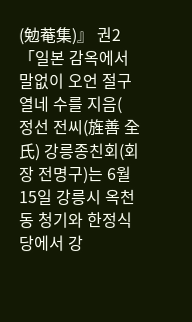(勉菴集)』 권2 「일본 감옥에서 말없이 오언 절구 열네 수를 지음(
정선 전씨(旌善 全氏) 강릉종친회(회장 전명구)는 6월 15일 강릉시 옥천동 청기와 한정식당에서 강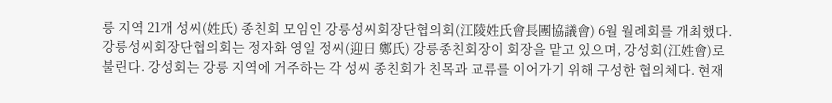릉 지역 21개 성씨(姓氏) 종친회 모임인 강릉성씨회장단협의회(江陵姓氏會長團協議會) 6월 월례회를 개최했다. 강릉성씨회장단협의회는 정자화 영일 정씨(迎日 鄭氏) 강릉종친회장이 회장을 맡고 있으며, 강성회(江姓會)로 불린다. 강성회는 강릉 지역에 거주하는 각 성씨 종친회가 친목과 교류를 이어가기 위해 구성한 협의체다. 현재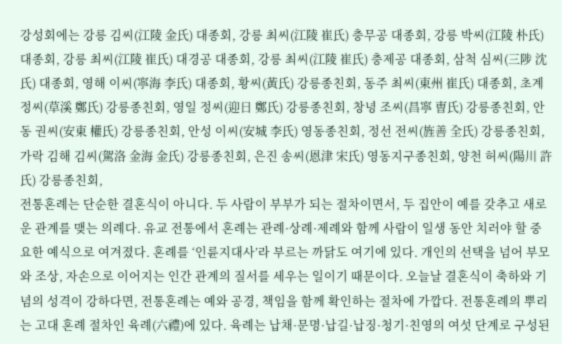강성회에는 강릉 김씨(江陵 金氏) 대종회, 강릉 최씨(江陵 崔氏) 충무공 대종회, 강릉 박씨(江陵 朴氏) 대종회, 강릉 최씨(江陵 崔氏) 대경공 대종회, 강릉 최씨(江陵 崔氏) 충제공 대종회, 삼척 심씨(三陟 沈氏) 대종회, 영해 이씨(寧海 李氏) 대종회, 황씨(黃氏) 강릉종친회, 동주 최씨(東州 崔氏) 대종회, 초계 정씨(草溪 鄭氏) 강릉종친회, 영일 정씨(迎日 鄭氏) 강릉종친회, 창녕 조씨(昌寧 曺氏) 강릉종친회, 안동 권씨(安東 權氏) 강릉종친회, 안성 이씨(安城 李氏) 영동종친회, 정선 전씨(旌善 全氏) 강릉종친회, 가락 김해 김씨(駕洛 金海 金氏) 강릉종친회, 은진 송씨(恩津 宋氏) 영동지구종친회, 양천 허씨(陽川 許氏) 강릉종친회,
전통혼례는 단순한 결혼식이 아니다. 두 사람이 부부가 되는 절차이면서, 두 집안이 예를 갖추고 새로운 관계를 맺는 의례다. 유교 전통에서 혼례는 관례·상례·제례와 함께 사람이 일생 동안 치러야 할 중요한 예식으로 여겨졌다. 혼례를 ‘인륜지대사’라 부르는 까닭도 여기에 있다. 개인의 선택을 넘어 부모와 조상, 자손으로 이어지는 인간 관계의 질서를 세우는 일이기 때문이다. 오늘날 결혼식이 축하와 기념의 성격이 강하다면, 전통혼례는 예와 공경, 책임을 함께 확인하는 절차에 가깝다. 전통혼례의 뿌리는 고대 혼례 절차인 육례(六禮)에 있다. 육례는 납채·문명·납길·납징·청기·친영의 여섯 단계로 구성된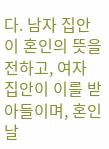다. 남자 집안이 혼인의 뜻을 전하고, 여자 집안이 이를 받아들이며, 혼인 날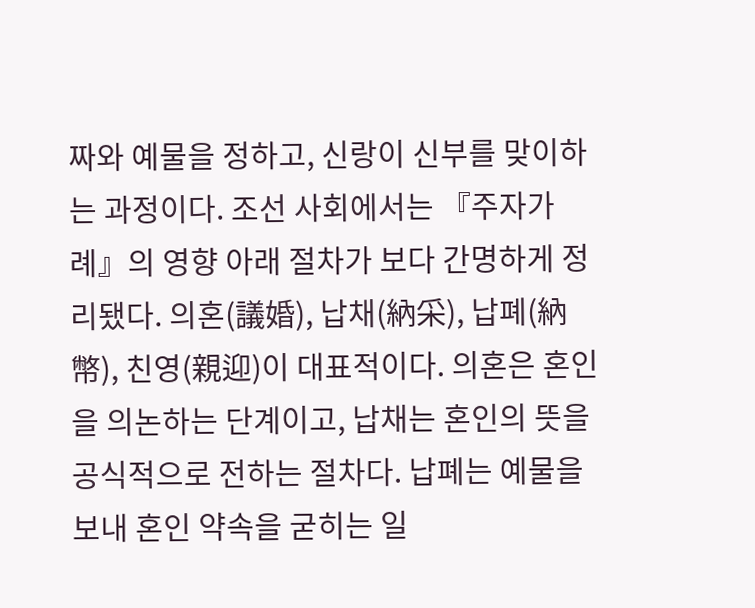짜와 예물을 정하고, 신랑이 신부를 맞이하는 과정이다. 조선 사회에서는 『주자가례』의 영향 아래 절차가 보다 간명하게 정리됐다. 의혼(議婚), 납채(納采), 납폐(納幣), 친영(親迎)이 대표적이다. 의혼은 혼인을 의논하는 단계이고, 납채는 혼인의 뜻을 공식적으로 전하는 절차다. 납폐는 예물을 보내 혼인 약속을 굳히는 일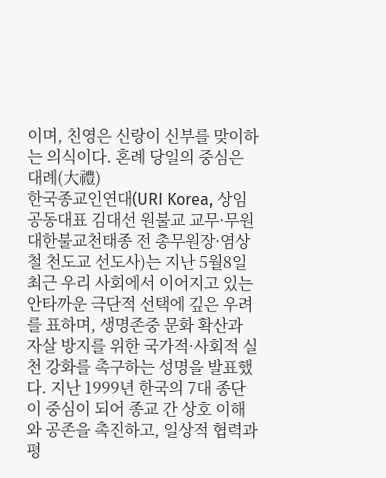이며, 친영은 신랑이 신부를 맞이하는 의식이다. 혼례 당일의 중심은 대례(大禮)
한국종교인연대(URI Korea, 상임공동대표 김대선 원불교 교무·무원 대한불교천태종 전 총무원장·염상철 천도교 선도사)는 지난 5월8일 최근 우리 사회에서 이어지고 있는 안타까운 극단적 선택에 깊은 우려를 표하며, 생명존중 문화 확산과 자살 방지를 위한 국가적·사회적 실천 강화를 촉구하는 성명을 발표했다. 지난 1999년 한국의 7대 종단이 중심이 되어 종교 간 상호 이해와 공존을 촉진하고, 일상적 협력과 평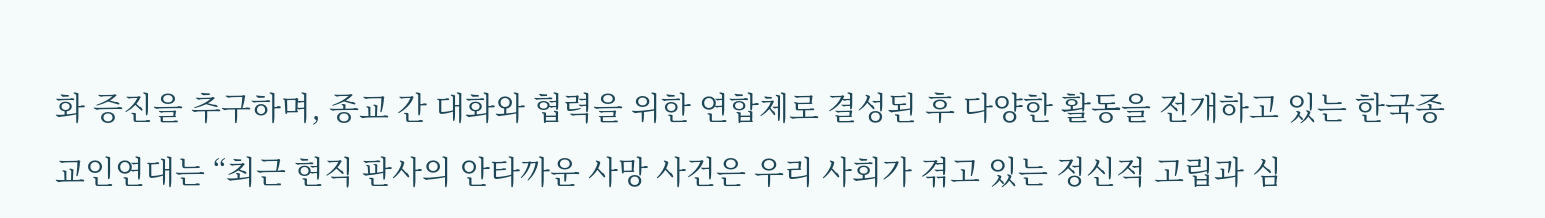화 증진을 추구하며, 종교 간 대화와 협력을 위한 연합체로 결성된 후 다양한 활동을 전개하고 있는 한국종교인연대는 “최근 현직 판사의 안타까운 사망 사건은 우리 사회가 겪고 있는 정신적 고립과 심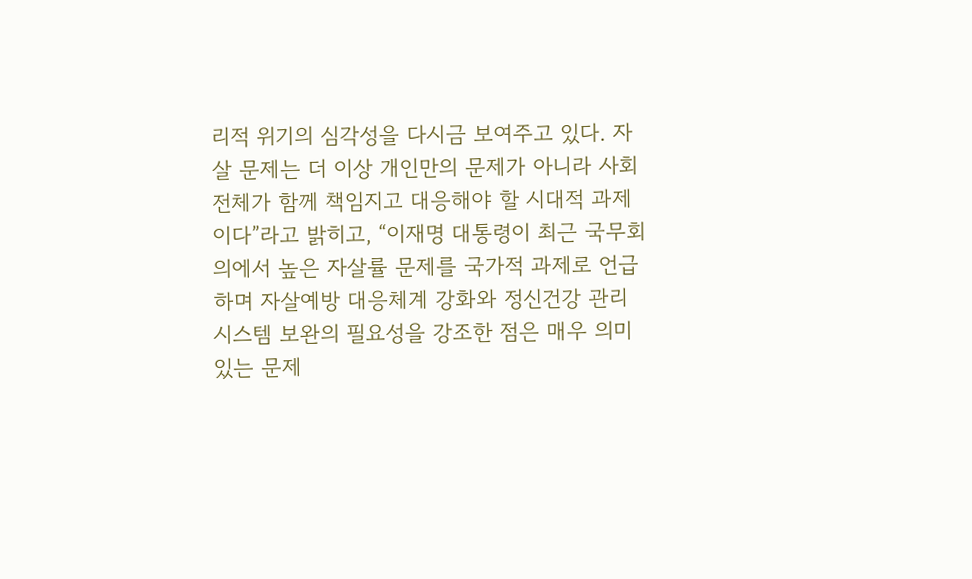리적 위기의 심각성을 다시금 보여주고 있다. 자살 문제는 더 이상 개인만의 문제가 아니라 사회 전체가 함께 책임지고 대응해야 할 시대적 과제이다”라고 밝히고, “이재명 대통령이 최근 국무회의에서 높은 자살률 문제를 국가적 과제로 언급하며 자살예방 대응체계 강화와 정신건강 관리 시스템 보완의 필요성을 강조한 점은 매우 의미 있는 문제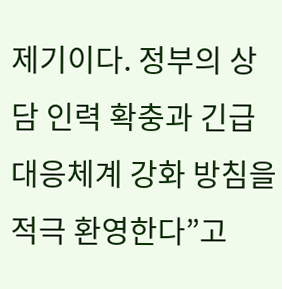제기이다. 정부의 상담 인력 확충과 긴급대응체계 강화 방침을 적극 환영한다”고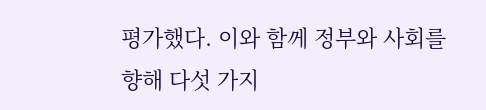평가했다. 이와 함께 정부와 사회를 향해 다섯 가지